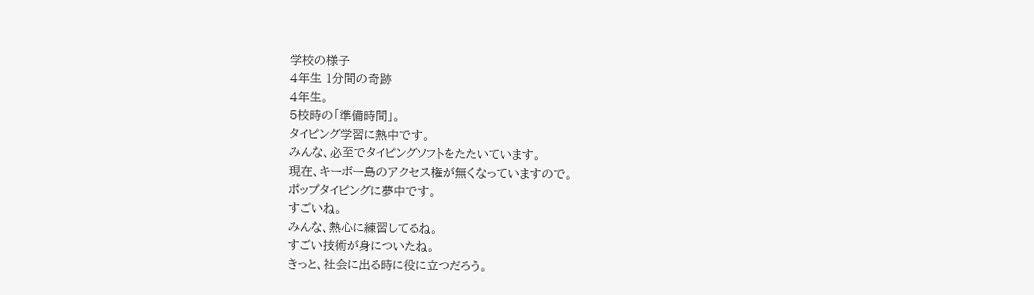学校の様子
4年生 1分間の奇跡
4年生。
5校時の「準備時間」。
タイピング学習に熱中です。
みんな、必至でタイピングソフトをたたいています。
現在、キーボー島のアクセス権が無くなっていますので。
ポップタイピングに夢中です。
すごいね。
みんな、熱心に練習してるね。
すごい技術が身についたね。
きっと、社会に出る時に役に立つだろう。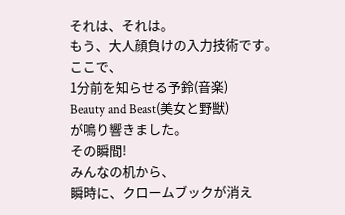それは、それは。
もう、大人顔負けの入力技術です。
ここで、
1分前を知らせる予鈴(音楽)
Beauty and Beast(美女と野獣)
が鳴り響きました。
その瞬間!
みんなの机から、
瞬時に、クロームブックが消え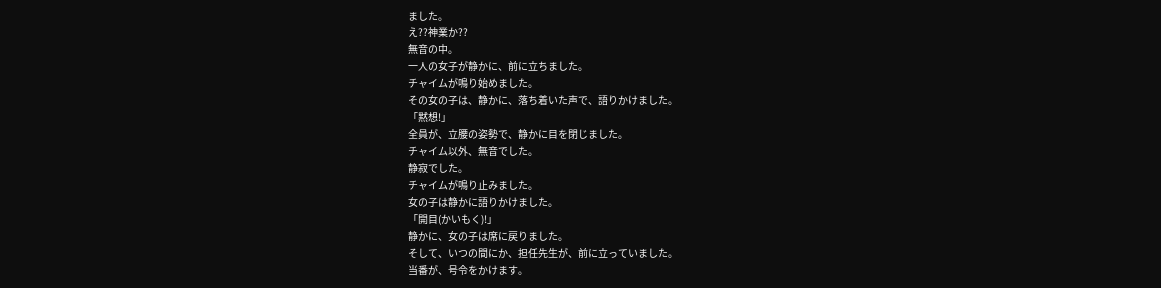ました。
え??神業か??
無音の中。
一人の女子が静かに、前に立ちました。
チャイムが鳴り始めました。
その女の子は、静かに、落ち着いた声で、語りかけました。
「黙想!」
全員が、立腰の姿勢で、静かに目を閉じました。
チャイム以外、無音でした。
静寂でした。
チャイムが鳴り止みました。
女の子は静かに語りかけました。
「開目(かいもく)!」
静かに、女の子は席に戻りました。
そして、いつの間にか、担任先生が、前に立っていました。
当番が、号令をかけます。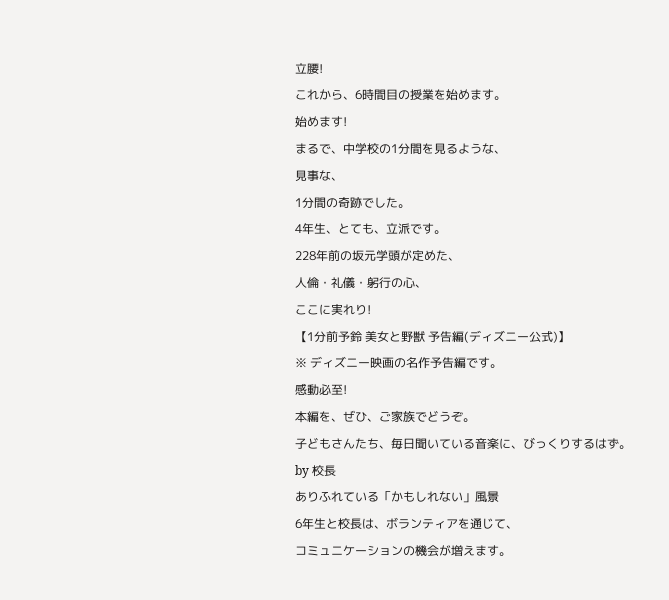立腰!
これから、6時間目の授業を始めます。
始めます!
まるで、中学校の1分間を見るような、
見事な、
1分間の奇跡でした。
4年生、とても、立派です。
228年前の坂元学頭が定めた、
人倫・礼儀・躬行の心、
ここに実れり!
【1分前予鈴 美女と野獣 予告編(ディズニー公式)】
※ ディズニー映画の名作予告編です。
感動必至!
本編を、ぜひ、ご家族でどうぞ。
子どもさんたち、毎日聞いている音楽に、びっくりするはず。
by 校長
ありふれている「かもしれない」風景
6年生と校長は、ボランティアを通じて、
コミュニケーションの機会が増えます。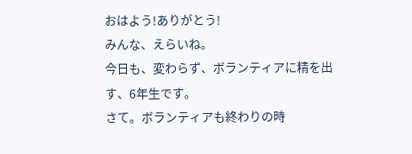おはよう!ありがとう!
みんな、えらいね。
今日も、変わらず、ボランティアに精を出す、6年生です。
さて。ボランティアも終わりの時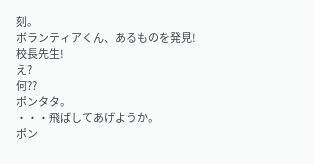刻。
ボランティアくん、あるものを発見!
校長先生!
え?
何??
ポンタタ。
・・・飛ばしてあげようか。
ポン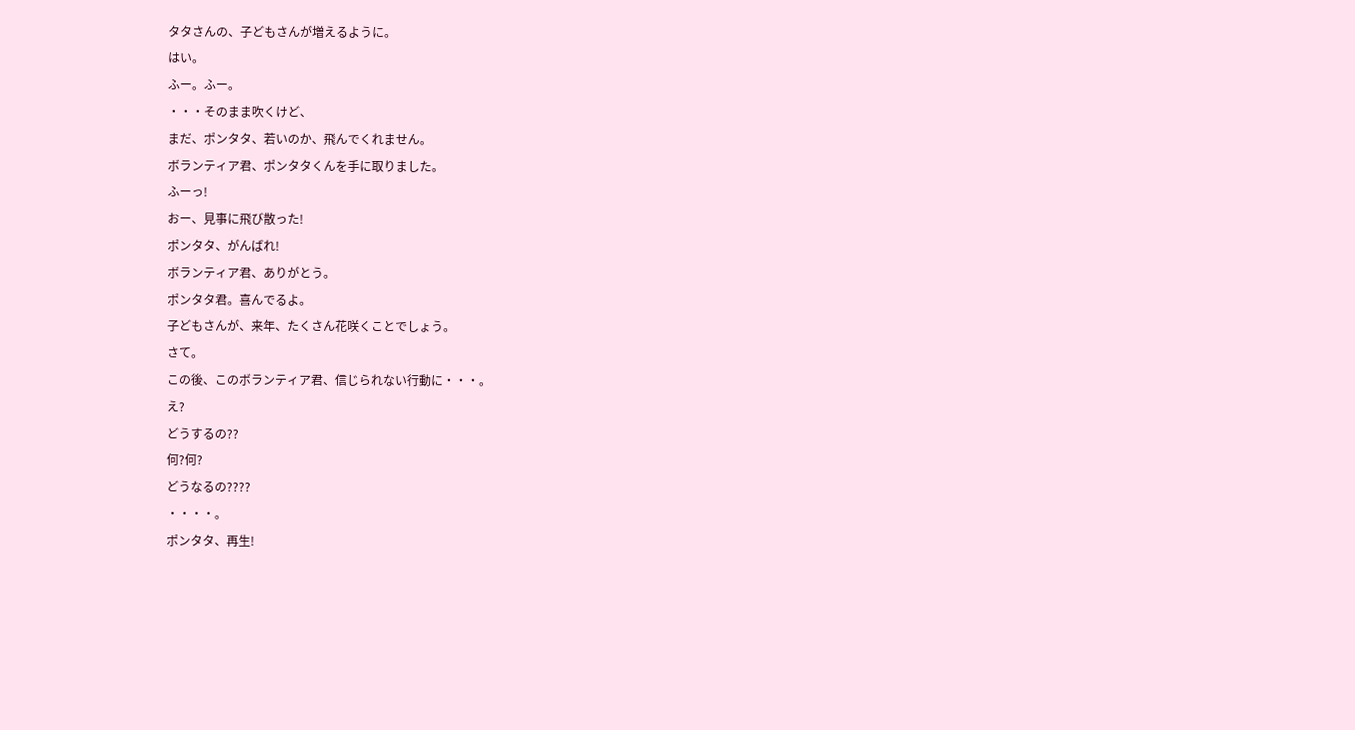タタさんの、子どもさんが増えるように。
はい。
ふー。ふー。
・・・そのまま吹くけど、
まだ、ポンタタ、若いのか、飛んでくれません。
ボランティア君、ポンタタくんを手に取りました。
ふーっ!
おー、見事に飛び散った!
ポンタタ、がんばれ!
ボランティア君、ありがとう。
ポンタタ君。喜んでるよ。
子どもさんが、来年、たくさん花咲くことでしょう。
さて。
この後、このボランティア君、信じられない行動に・・・。
え?
どうするの??
何?何?
どうなるの????
・・・・。
ポンタタ、再生!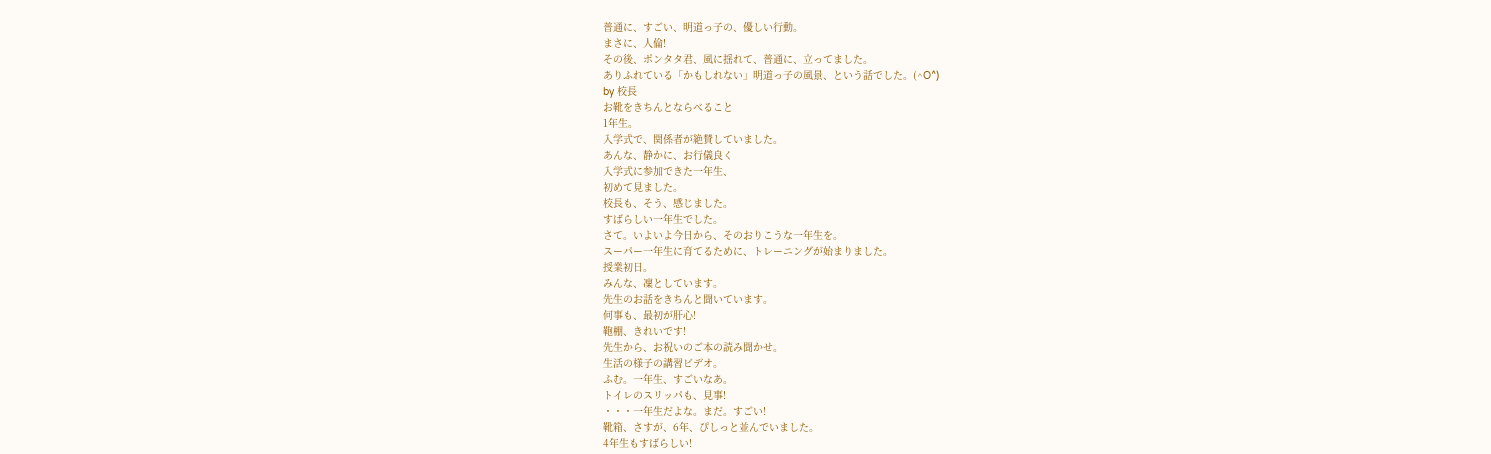普通に、すごい、明道っ子の、優しい行動。
まさに、人倫!
その後、ポンタタ君、風に揺れて、普通に、立ってました。
ありふれている「かもしれない」明道っ子の風景、という話でした。(^O^)
by 校長
お靴をきちんとならべること
1年生。
入学式で、関係者が絶賛していました。
あんな、静かに、お行儀良く
入学式に参加できた一年生、
初めて見ました。
校長も、そう、感じました。
すばらしい一年生でした。
さて。いよいよ今日から、そのおりこうな一年生を。
スーパー一年生に育てるために、トレーニングが始まりました。
授業初日。
みんな、凜としています。
先生のお話をきちんと聞いています。
何事も、最初が肝心!
鞄棚、きれいです!
先生から、お祝いのご本の読み聞かせ。
生活の様子の講習ビデオ。
ふむ。一年生、すごいなあ。
トイレのスリッパも、見事!
・・・一年生だよな。まだ。すごい!
靴箱、さすが、6年、ぴしっと並んでいました。
4年生もすばらしい!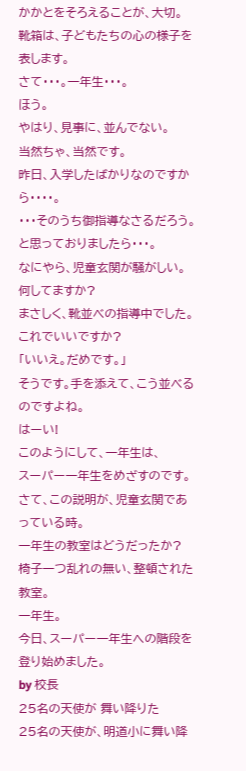かかとをそろえることが、大切。
靴箱は、子どもたちの心の様子を表します。
さて・・・。一年生・・・。
ほう。
やはり、見事に、並んでない。
当然ちゃ、当然です。
昨日、入学したばかりなのですから・・・・。
・・・そのうち御指導なさるだろう。
と思っておりましたら・・・。
なにやら、児童玄関が騒がしい。
何してますか?
まさしく、靴並べの指導中でした。
これでいいですか?
「いいえ。だめです。」
そうです。手を添えて、こう並べるのですよね。
はーい!
このようにして、一年生は、
スーパー一年生をめざすのです。
さて、この説明が、児童玄関であっている時。
一年生の教室はどうだったか?
椅子一つ乱れの無い、整頓された教室。
一年生。
今日、スーパー一年生への階段を
登り始めました。
by 校長
25名の天使が 舞い降りた
25名の天使が、明道小に舞い降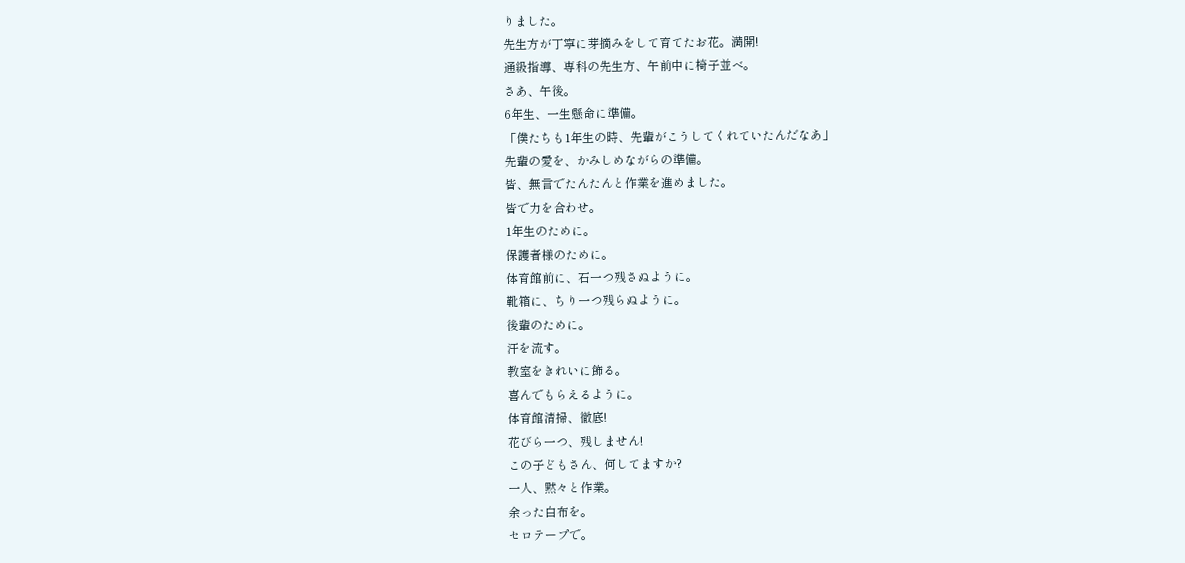りました。
先生方が丁寧に芽摘みをして育てたお花。満開!
通級指導、専科の先生方、午前中に椅子並べ。
さあ、午後。
6年生、一生懸命に準備。
「僕たちも1年生の時、先輩がこうしてくれていたんだなあ」
先輩の愛を、かみしめながらの準備。
皆、無言でたんたんと作業を進めました。
皆で力を合わせ。
1年生のために。
保護者様のために。
体育館前に、石一つ残さぬように。
靴箱に、ちり一つ残らぬように。
後輩のために。
汗を流す。
教室をきれいに飾る。
喜んでもらえるように。
体育館清掃、徹底!
花びら一つ、残しません!
この子どもさん、何してますか?
一人、黙々と作業。
余った白布を。
セロテープで。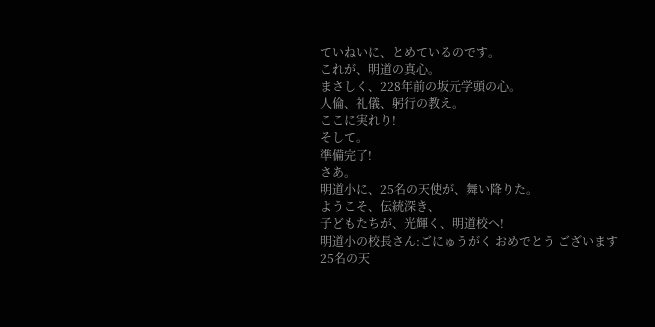ていねいに、とめているのです。
これが、明道の真心。
まさしく、228年前の坂元学頭の心。
人倫、礼儀、躬行の教え。
ここに実れり!
そして。
準備完了!
さあ。
明道小に、25名の天使が、舞い降りた。
ようこそ、伝統深き、
子どもたちが、光輝く、明道校へ!
明道小の校長さん:ごにゅうがく おめでとう ございます
25名の天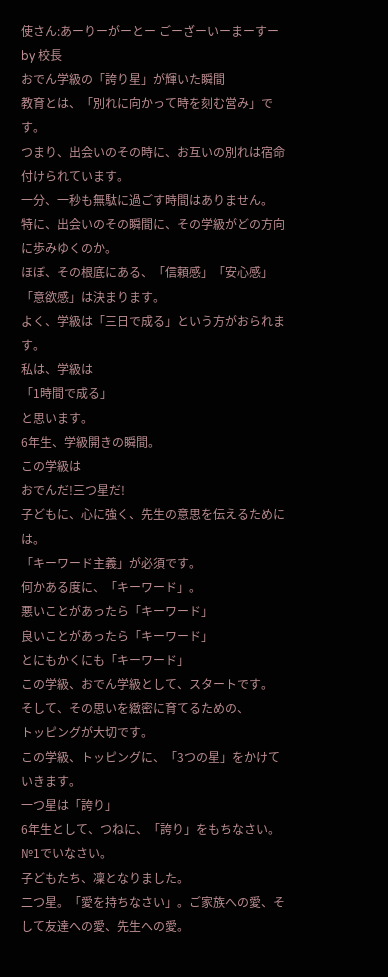使さん:あーりーがーとー ごーざーいーまーすー
by 校長
おでん学級の「誇り星」が輝いた瞬間
教育とは、「別れに向かって時を刻む営み」です。
つまり、出会いのその時に、お互いの別れは宿命付けられています。
一分、一秒も無駄に過ごす時間はありません。
特に、出会いのその瞬間に、その学級がどの方向に歩みゆくのか。
ほぼ、その根底にある、「信頼感」「安心感」「意欲感」は決まります。
よく、学級は「三日で成る」という方がおられます。
私は、学級は
「1時間で成る」
と思います。
6年生、学級開きの瞬間。
この学級は
おでんだ!三つ星だ!
子どもに、心に強く、先生の意思を伝えるためには。
「キーワード主義」が必須です。
何かある度に、「キーワード」。
悪いことがあったら「キーワード」
良いことがあったら「キーワード」
とにもかくにも「キーワード」
この学級、おでん学級として、スタートです。
そして、その思いを緻密に育てるための、
トッピングが大切です。
この学級、トッピングに、「3つの星」をかけていきます。
一つ星は「誇り」
6年生として、つねに、「誇り」をもちなさい。
№1でいなさい。
子どもたち、凜となりました。
二つ星。「愛を持ちなさい」。ご家族への愛、そして友達への愛、先生への愛。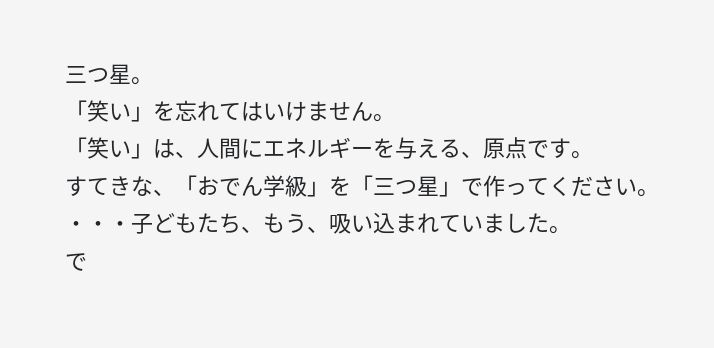三つ星。
「笑い」を忘れてはいけません。
「笑い」は、人間にエネルギーを与える、原点です。
すてきな、「おでん学級」を「三つ星」で作ってください。
・・・子どもたち、もう、吸い込まれていました。
で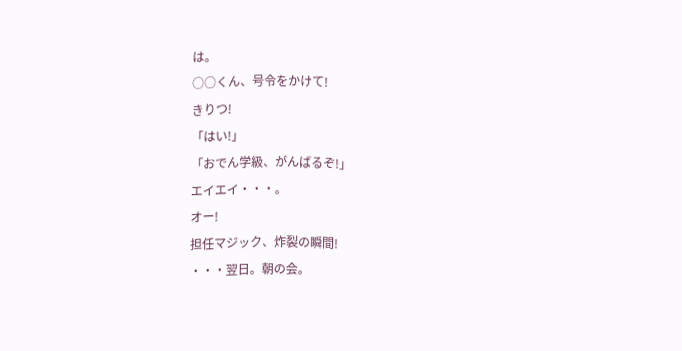は。
○○くん、号令をかけて!
きりつ!
「はい!」
「おでん学級、がんばるぞ!」
エイエイ・・・。
オー!
担任マジック、炸裂の瞬間!
・・・翌日。朝の会。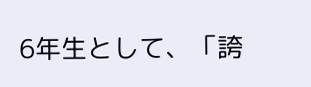6年生として、「誇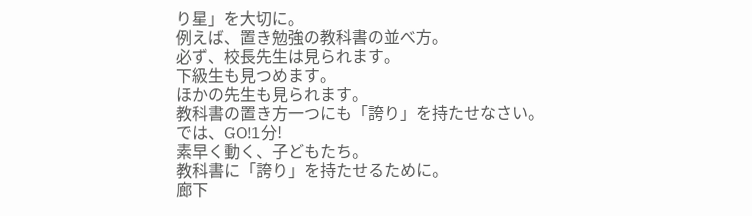り星」を大切に。
例えば、置き勉強の教科書の並べ方。
必ず、校長先生は見られます。
下級生も見つめます。
ほかの先生も見られます。
教科書の置き方一つにも「誇り」を持たせなさい。
では、GO!1分!
素早く動く、子どもたち。
教科書に「誇り」を持たせるために。
廊下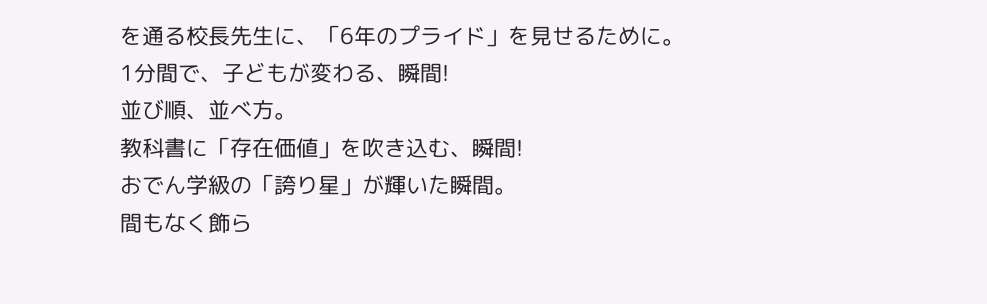を通る校長先生に、「6年のプライド」を見せるために。
1分間で、子どもが変わる、瞬間!
並び順、並べ方。
教科書に「存在価値」を吹き込む、瞬間!
おでん学級の「誇り星」が輝いた瞬間。
間もなく飾ら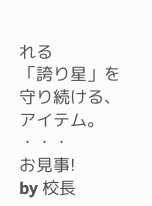れる
「誇り星」を守り続ける、アイテム。
・・・
お見事!
by 校長